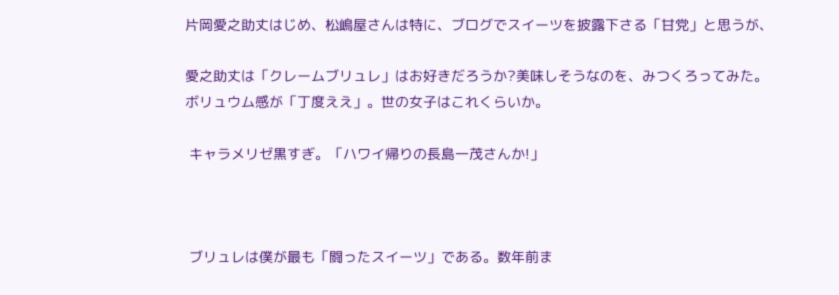片岡愛之助丈はじめ、松嶋屋さんは特に、ブログでスイーツを披露下さる「甘党」と思うが、

愛之助丈は「クレームブリュレ」はお好きだろうか?美味しそうなのを、みつくろってみた。 ボリュウム感が「丁度ええ」。世の女子はこれくらいか。

 キャラメリゼ黒すぎ。「ハワイ帰りの長島一茂さんか!」



 ブリュレは僕が最も「闘ったスイーツ」である。数年前ま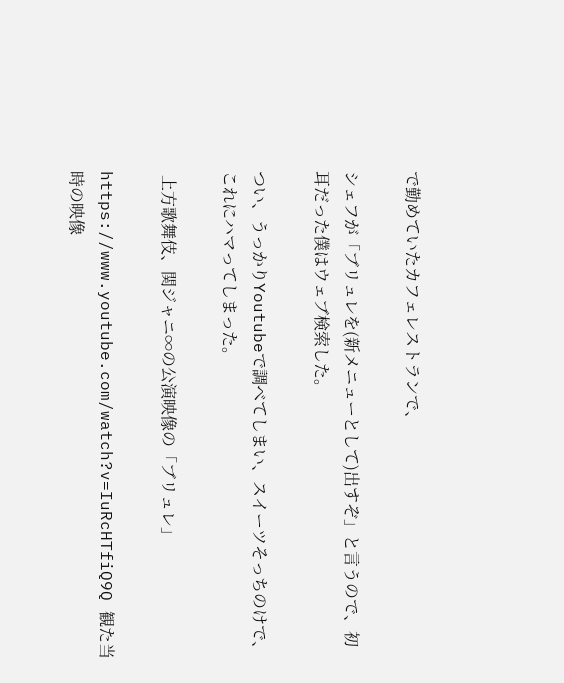で勤めていたカフェレストランで、

シェフが「ブリュレを(新メニューとして)出すぞ」と言うので、初耳だった僕はウェブ検索した。

つい、うっかりYoutubeで調べてしまい、スイーツそっちのけで、これにハマってしまった。

 上方歌舞伎、関ジャニ∞の公演映像の「ブリュレ」

https://www.youtube.com/watch?v=IuRcHTfiQ9Q 観た当時の映像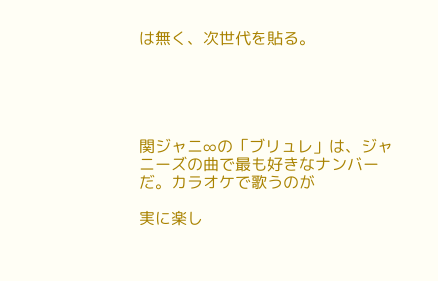は無く、次世代を貼る。





関ジャニ∞の「ブリュレ」は、ジャニーズの曲で最も好きなナンバーだ。カラオケで歌うのが

実に楽し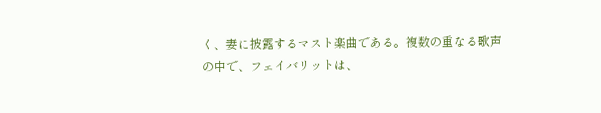く、妻に披露するマスト楽曲である。複数の重なる歌声の中で、フェイバリットは、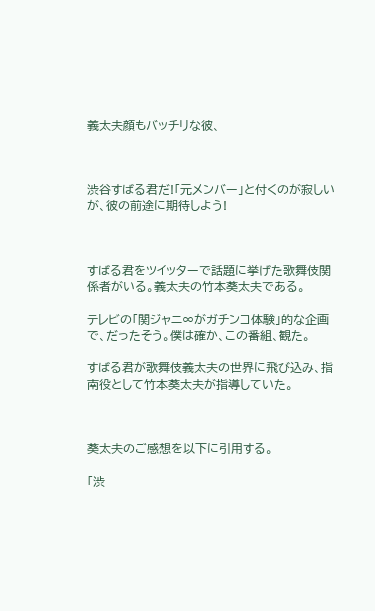義太夫顔もバッチリな彼、



渋谷すばる君だ!「元メンバー」と付くのが寂しいが、彼の前途に期待しよう!



すばる君をツイッターで話題に挙げた歌舞伎関係者がいる。義太夫の竹本葵太夫である。

テレビの「関ジャニ∞がガチンコ体験」的な企画で、だったそう。僕は確か、この番組、観た。

すばる君が歌舞伎義太夫の世界に飛び込み、指南役として竹本葵太夫が指導していた。



葵太夫のご感想を以下に引用する。

「渋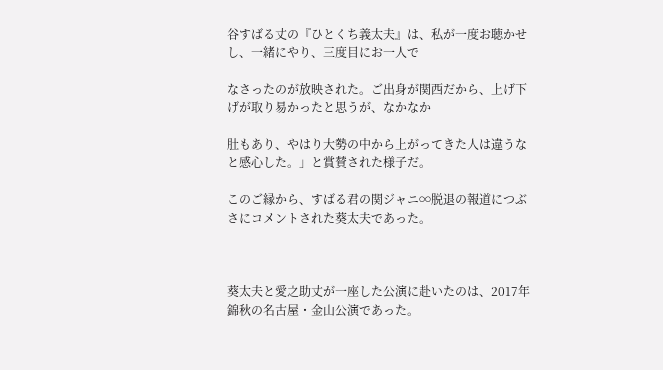谷すばる丈の『ひとくち義太夫』は、私が一度お聴かせし、一緒にやり、三度目にお一人で

なさったのが放映された。ご出身が関西だから、上げ下げが取り易かったと思うが、なかなか

肚もあり、やはり大勢の中から上がってきた人は違うなと感心した。」と賞賛された様子だ。

このご縁から、すばる君の関ジャニ∞脱退の報道につぶさにコメントされた葵太夫であった。



葵太夫と愛之助丈が一座した公演に赴いたのは、2017年錦秋の名古屋・金山公演であった。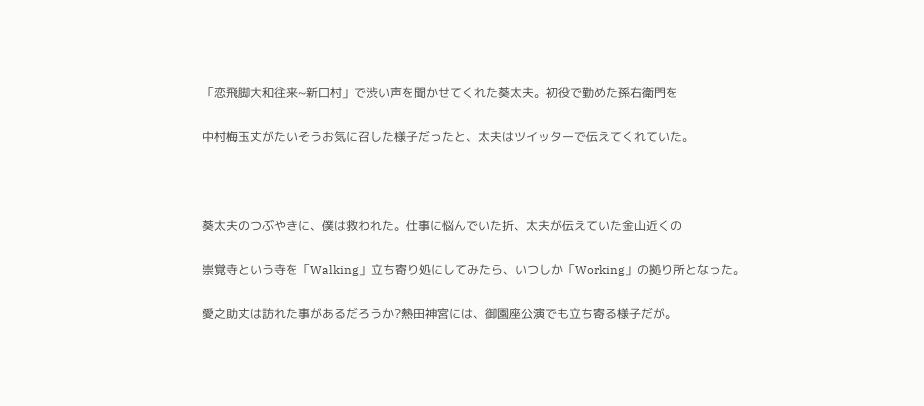「恋飛脚大和往来~新口村」で渋い声を聞かせてくれた葵太夫。初役で勤めた孫右衛門を

中村梅玉丈がたいそうお気に召した様子だったと、太夫はツイッターで伝えてくれていた。



葵太夫のつぶやきに、僕は救われた。仕事に悩んでいた折、太夫が伝えていた金山近くの

崇覚寺という寺を「Walking」立ち寄り処にしてみたら、いつしか「Working」の拠り所となった。

愛之助丈は訪れた事があるだろうか?熱田神宮には、御園座公演でも立ち寄る様子だが。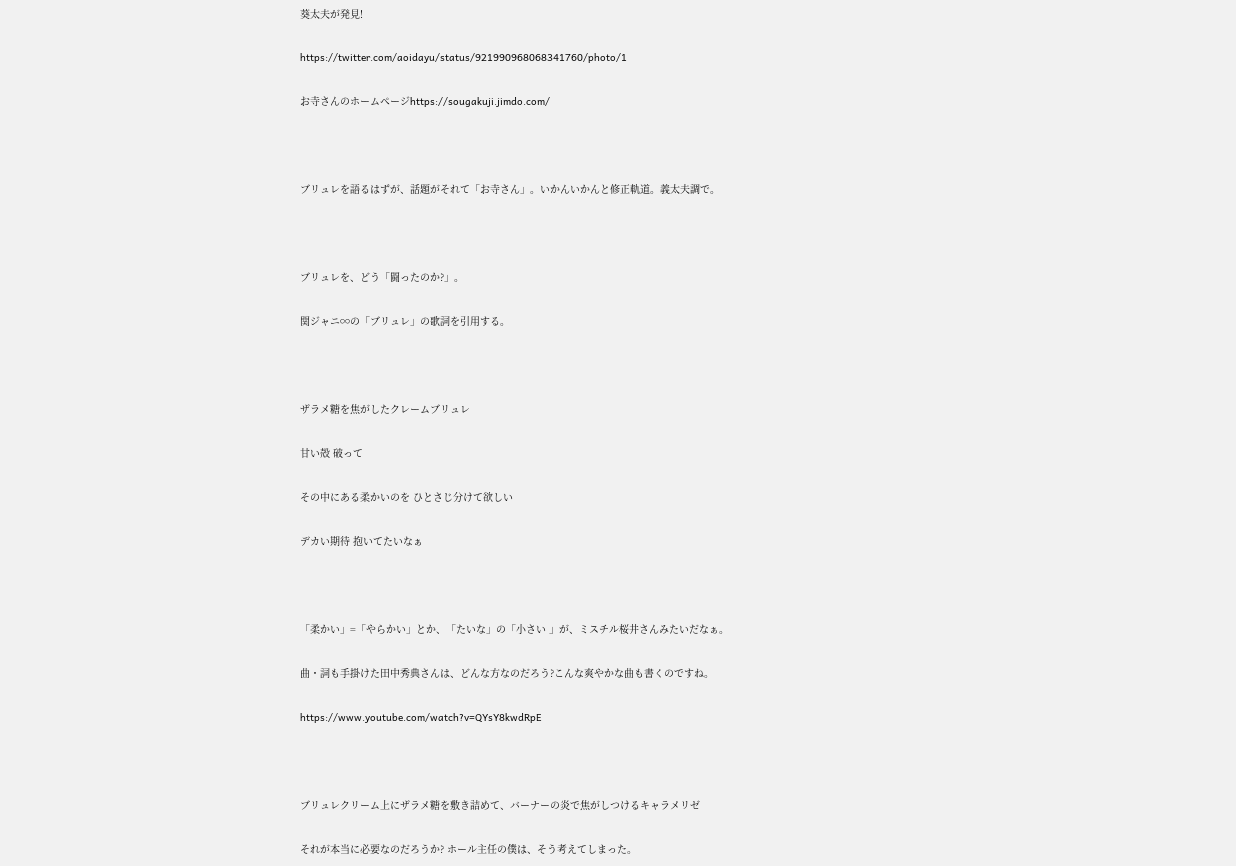葵太夫が発見!

https://twitter.com/aoidayu/status/921990968068341760/photo/1

お寺さんのホームページhttps://sougakuji.jimdo.com/



ブリュレを語るはずが、話題がそれて「お寺さん」。いかんいかんと修正軌道。義太夫調で。



ブリュレを、どう「闘ったのか?」。

関ジャニ∞の「ブリュレ」の歌詞を引用する。



ザラメ糖を焦がしたクレームブリュレ

甘い殻 破って

その中にある柔かいのを ひとさじ分けて欲しい

デカい期待 抱いてたいなぁ



「柔かい」=「やらかい」とか、「たいな」の「小さい 」が、ミスチル桜井さんみたいだなぁ。

曲・詞も手掛けた田中秀典さんは、どんな方なのだろう?こんな爽やかな曲も書くのですね。

https://www.youtube.com/watch?v=QYsY8kwdRpE



ブリュレクリーム上にザラメ糖を敷き詰めて、バーナーの炎で焦がしつけるキャラメリゼ

それが本当に必要なのだろうか? ホール主任の僕は、そう考えてしまった。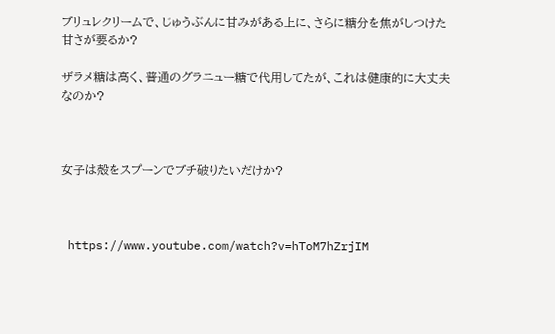ブリュレクリームで、じゅうぶんに甘みがある上に、さらに糖分を焦がしつけた甘さが要るか?

ザラメ糖は高く、普通のグラニュー糖で代用してたが、これは健康的に大丈夫なのか?



女子は殻をスプーンでブチ破りたいだけか?



 https://www.youtube.com/watch?v=hToM7hZrjIM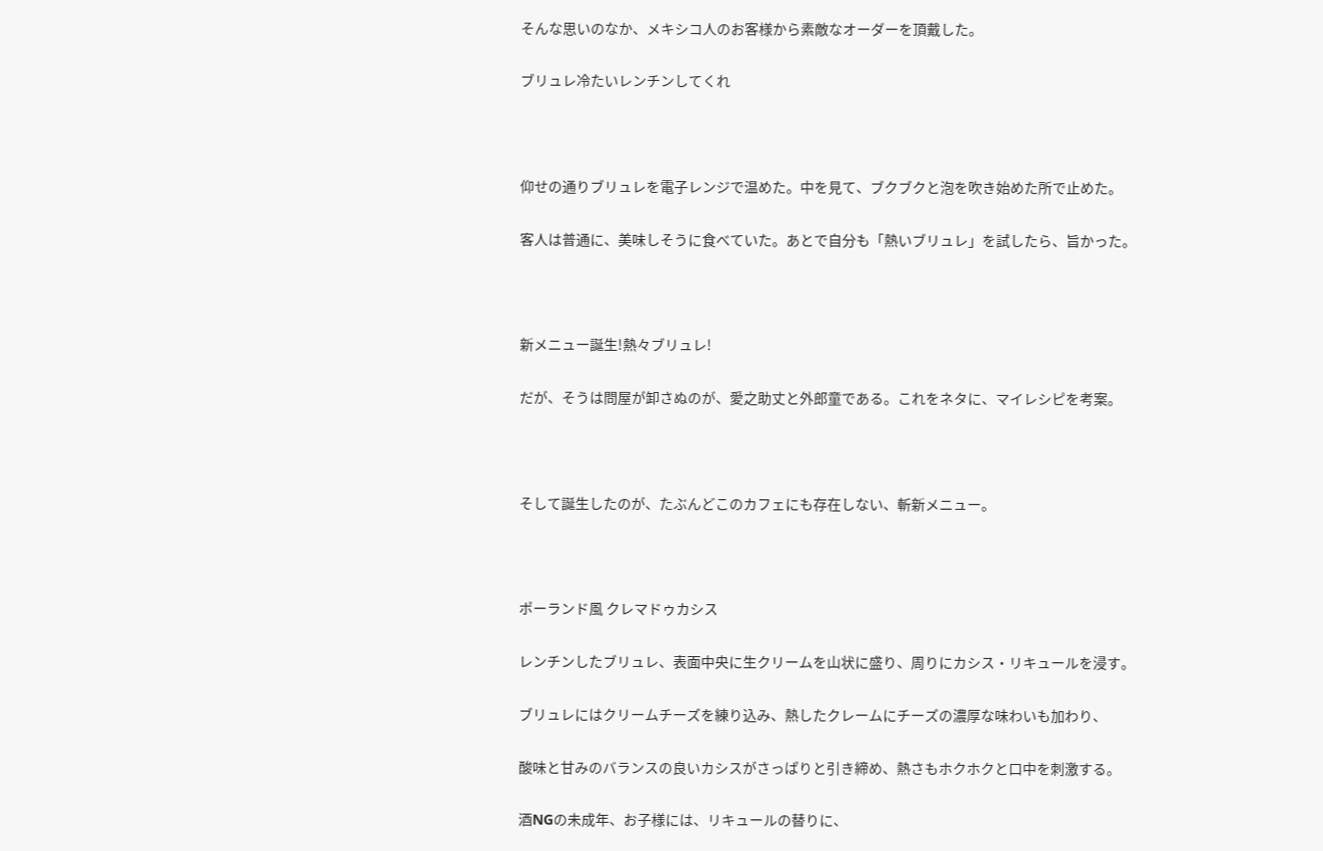そんな思いのなか、メキシコ人のお客様から素敵なオーダーを頂戴した。

ブリュレ冷たいレンチンしてくれ



仰せの通りブリュレを電子レンジで温めた。中を見て、ブクブクと泡を吹き始めた所で止めた。

客人は普通に、美味しそうに食べていた。あとで自分も「熱いブリュレ」を試したら、旨かった。



新メニュー誕生!熱々ブリュレ!

だが、そうは問屋が卸さぬのが、愛之助丈と外郎童である。これをネタに、マイレシピを考案。



そして誕生したのが、たぶんどこのカフェにも存在しない、斬新メニュー。



ポーランド風 クレマドゥカシス

レンチンしたブリュレ、表面中央に生クリームを山状に盛り、周りにカシス・リキュールを浸す。

ブリュレにはクリームチーズを練り込み、熱したクレームにチーズの濃厚な味わいも加わり、

酸味と甘みのバランスの良いカシスがさっぱりと引き締め、熱さもホクホクと口中を刺激する。

酒NGの未成年、お子様には、リキュールの替りに、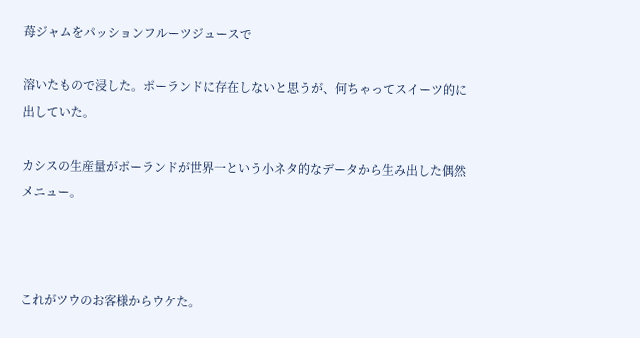苺ジャムをパッションフルーツジュースで

溶いたもので浸した。ポーランドに存在しないと思うが、何ちゃってスイーツ的に出していた。

カシスの生産量がポーランドが世界一という小ネタ的なデータから生み出した偶然メニュー。



これがツウのお客様からウケた。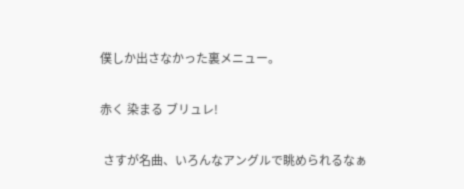僕しか出さなかった裏メニュー。

赤く 染まる ブリュレ!

 さすが名曲、いろんなアングルで眺められるなぁ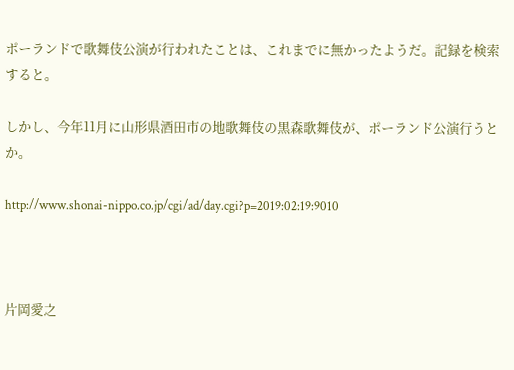ポーランドで歌舞伎公演が行われたことは、これまでに無かったようだ。記録を検索すると。

しかし、今年11月に山形県酒田市の地歌舞伎の黒森歌舞伎が、ポーランド公演行うとか。

http://www.shonai-nippo.co.jp/cgi/ad/day.cgi?p=2019:02:19:9010



片岡愛之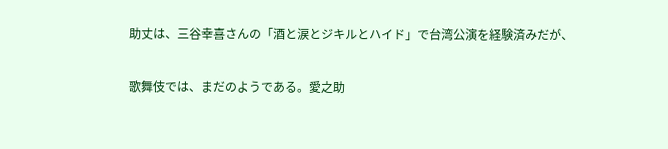助丈は、三谷幸喜さんの「酒と涙とジキルとハイド」で台湾公演を経験済みだが、

歌舞伎では、まだのようである。愛之助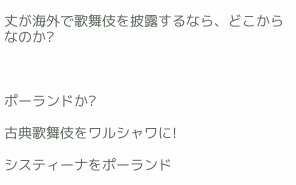丈が海外で歌舞伎を披露するなら、どこからなのか?



ポーランドか?

古典歌舞伎をワルシャワに!

システィーナをポーランド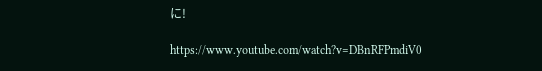に!

https://www.youtube.com/watch?v=DBnRFPmdiV0